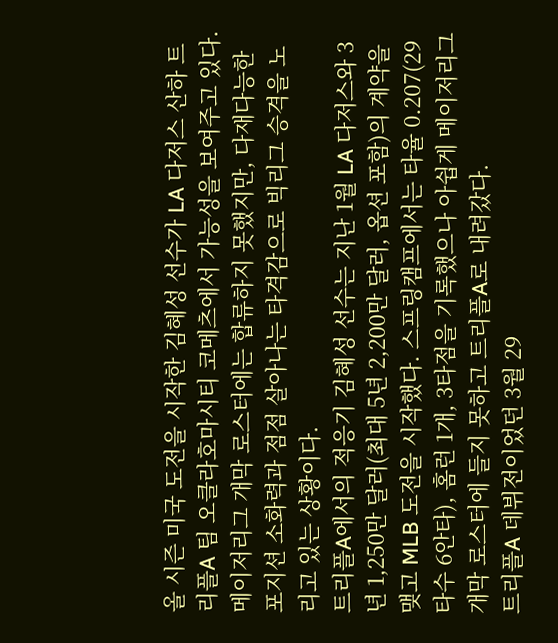올 시즌 미국 도전을 시작한 김혜성 선수가 LA 다저스 산하 트리플A 팀 오클라호마시티 코메츠에서 가능성을 보여주고 있다. 메이저리그 개막 로스터에는 합류하지 못했지만, 다재다능한 포지션 소화력과 점점 살아나는 타격감으로 빅리그 승격을 노리고 있는 상황이다.
트리플A에서의 적응기 김혜성 선수는 지난 1월 LA 다저스와 3년 1,250만 달러(최대 5년 2,200만 달러, 옵션 포함)의 계약을 맺고 MLB 도전을 시작했다. 스프링캠프에서는 타율 0.207(29타수 6안타), 홈런 1개, 3타점을 기록했으나 아쉽게 메이저리그 개막 로스터에 들지 못하고 트리플A로 내려갔다.
트리플A 데뷔전이었던 3월 29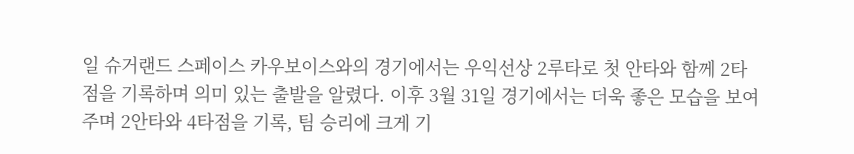일 슈거랜드 스페이스 카우보이스와의 경기에서는 우익선상 2루타로 첫 안타와 함께 2타점을 기록하며 의미 있는 출발을 알렸다. 이후 3월 31일 경기에서는 더욱 좋은 모습을 보여주며 2안타와 4타점을 기록, 팀 승리에 크게 기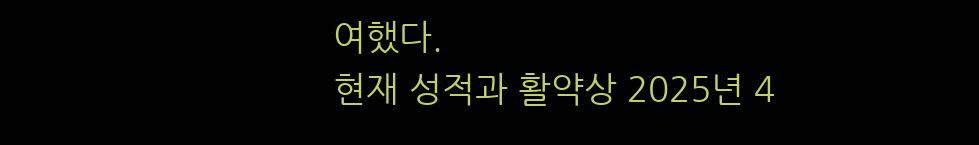여했다.
현재 성적과 활약상 2025년 4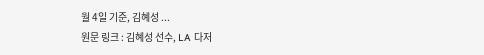월 4일 기준, 김혜성 ...
원문 링크 : 김혜성 선수, LA 다저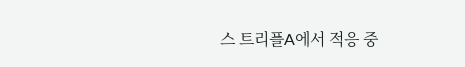스 트리플A에서 적응 중